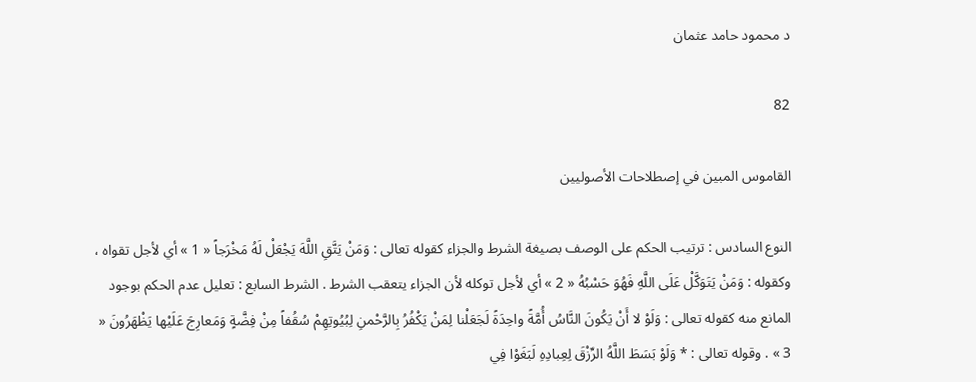د محمود حامد عثمان

82

القاموس المبين في إصطلاحات الأصوليين

النوع السادس : ترتيب الحكم على الوصف بصيغة الشرط والجزاء كقوله تعالى : وَمَنْ يَتَّقِ اللَّهَ يَجْعَلْ لَهُ مَخْرَجاً « 1 » أي لأجل تقواه ، وكقوله : وَمَنْ يَتَوَكَّلْ عَلَى اللَّهِ فَهُوَ حَسْبُهُ « 2 » أي لأجل توكله لأن الجزاء يتعقب الشرط . الشرط السابع : تعليل عدم الحكم بوجود المانع منه كقوله تعالى : وَلَوْ لا أَنْ يَكُونَ النَّاسُ أُمَّةً واحِدَةً لَجَعَلْنا لِمَنْ يَكْفُرُ بِالرَّحْمنِ لِبُيُوتِهِمْ سُقُفاً مِنْ فِضَّةٍ وَمَعارِجَ عَلَيْها يَظْهَرُونَ « 3 » . وقوله تعالى : * وَلَوْ بَسَطَ اللَّهُ الرِّزْقَ لِعِبادِهِ لَبَغَوْا فِي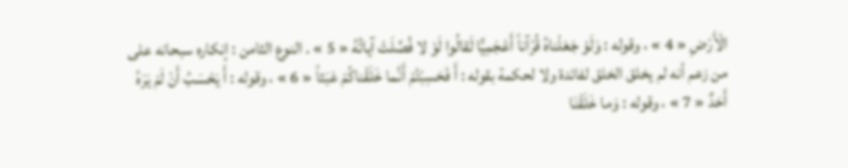الْأَرْضِ « 4 » ، وقوله : وَلَوْ جَعَلْناهُ قُرْآناً أَعْجَمِيًّا لَقالُوا لَوْ لا فُصِّلَتْ آياتُهُ « 5 » . النوع الثامن : إنكاره سبحانه على من زعم أنه لم يخلق الخلق لفائدة ولا لحكمة بقوله : أَ فَحَسِبْتُمْ أَنَّما خَلَقْناكُمْ عَبَثاً « 6 » ، وقوله : أَ يَحْسَبُ أَنْ لَمْ يَرَهُ أَحَدٌ « 7 » ، وقوله : وَما خَلَقْنَا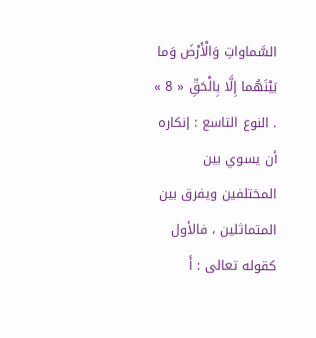السَّماواتِ وَالْأَرْضَ وَما بَيْنَهُما إِلَّا بِالْحَقِّ « 8 » . النوع التاسع : إنكاره أن يسوي بين المختلفين ويفرق بين المتماثلين ، فالأول كقوله تعالى : أَ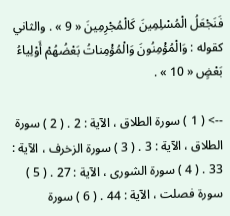فَنَجْعَلُ الْمُسْلِمِينَ كَالْمُجْرِمِينَ « 9 » . والثاني كقوله : وَالْمُؤْمِنُونَ وَالْمُؤْمِناتُ بَعْضُهُمْ أَوْلِياءُ بَعْضٍ « 10 » .

--> ( 1 ) سورة الطلاق ، الآية : 2 . ( 2 ) سورة الطلاق ، الآية : 3 . ( 3 ) سورة الزخرف ، الآية : 33 . ( 4 ) سورة الشورى ، الآية : 27 . ( 5 ) سورة فصلت ، الآية : 44 . ( 6 ) سورة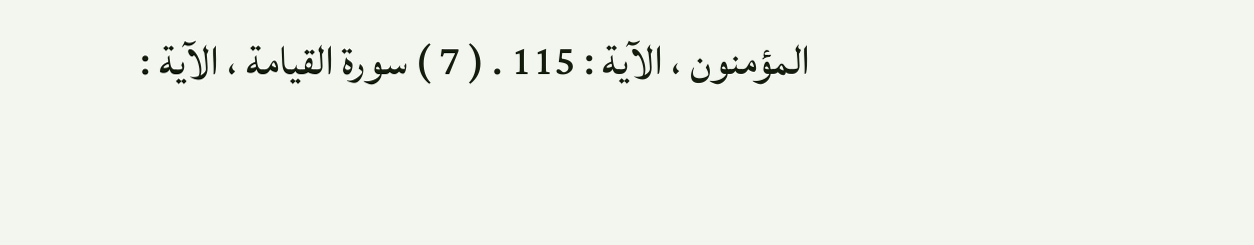المؤمنون ، الآية : 115 . ( 7 ) سورة القيامة ، الآية :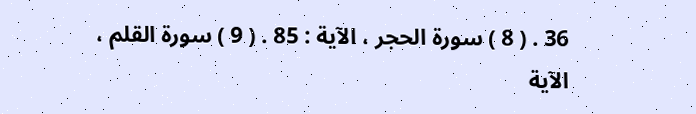36 . ( 8 ) سورة الحجر ، الآية : 85 . ( 9 ) سورة القلم ، الآية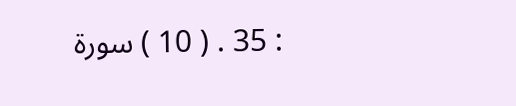: 35 . ( 10 ) سورة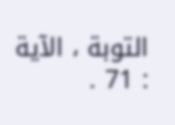التوبة ، الآية : 71 .